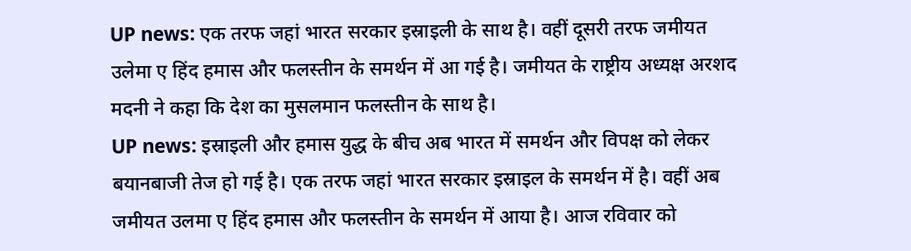UP news: एक तरफ जहां भारत सरकार इस्राइली के साथ है। वहीं दूसरी तरफ जमीयत उलेमा ए हिंद हमास और फलस्तीन के समर्थन में आ गई है। जमीयत के राष्ट्रीय अध्यक्ष अरशद मदनी ने कहा कि देश का मुसलमान फलस्तीन के साथ है।
UP news: इस्राइली और हमास युद्ध के बीच अब भारत में समर्थन और विपक्ष को लेकर बयानबाजी तेज हो गई है। एक तरफ जहां भारत सरकार इस्राइल के समर्थन में है। वहीं अब जमीयत उलमा ए हिंद हमास और फलस्तीन के समर्थन में आया है। आज रविवार को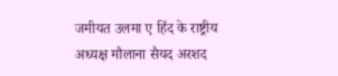जमीयत उलमा ए हिंद के राष्ट्रीय अध्यक्ष मौलाना सैयद अरशद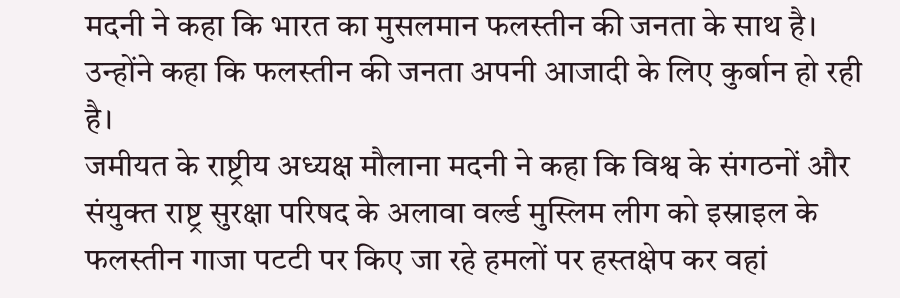मदनी ने कहा कि भारत का मुसलमान फलस्तीन की जनता के साथ है। उन्होंने कहा कि फलस्तीन की जनता अपनी आजादी के लिए कुर्बान हो रही है।
जमीयत के राष्ट्रीय अध्यक्ष मौलाना मदनी ने कहा कि विश्व के संगठनों और संयुक्त राष्ट्र सुरक्षा परिषद के अलावा वर्ल्ड मुस्लिम लीग को इस्राइल के फलस्तीन गाजा पटटी पर किए जा रहे हमलों पर हस्तक्षेप कर वहां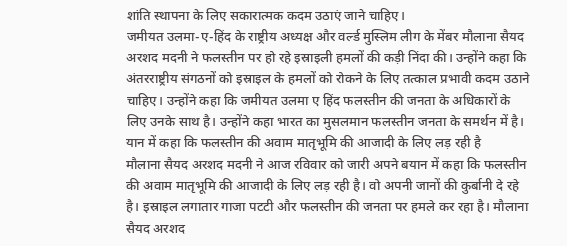शांति स्थापना के लिए सकारात्मक कदम उठाएं जाने चाहिए।
जमीयत उलमा-ए-हिंद के राष्ट्रीय अध्यक्ष और वर्ल्ड मुस्लिम लीग के मेंबर मौलाना सैयद अरशद मदनी ने फलस्तीन पर हो रहे इस्राइली हमलों की कड़ी निंदा की। उन्होंने कहा कि अंतरराष्ट्रीय संगठनों को इस्राइल के हमलों को रोकने के लिए तत्काल प्रभावी कदम उठाने चाहिए। उन्होंने कहा कि जमीयत उलमा ए हिंद फलस्तीन की जनता के अधिकारों के लिए उनके साथ है। उन्होंने कहा भारत का मुसलमान फलस्तीन जनता के समर्थन में है।
यान में कहा कि फलस्तीन की अवाम मातृभूमि की आजादी के लिए लड़ रही है
मौलाना सैयद अरशद मदनी ने आज रविवार को जारी अपने बयान में कहा कि फलस्तीन की अवाम मातृभूमि की आजादी के लिए लड़ रही है। वो अपनी जानों की कुर्बानी दे रहे है। इस्राइल लगातार गाजा पटटी और फलस्तीन की जनता पर हमले कर रहा है। मौलाना सैयद अरशद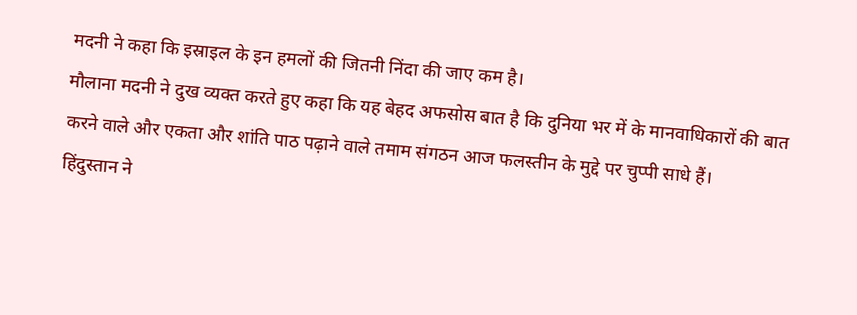मदनी ने कहा कि इस्राइल के इन हमलों की जितनी निंदा की जाए कम है।
मौलाना मदनी ने दुख व्यक्त करते हुए कहा कि यह बेहद अफसोस बात है कि दुनिया भर में के मानवाधिकारों की बात करने वाले और एकता और शांति पाठ पढ़ाने वाले तमाम संगठन आज फलस्तीन के मुद्दे पर चुप्पी साधे हैं।
हिंदुस्तान ने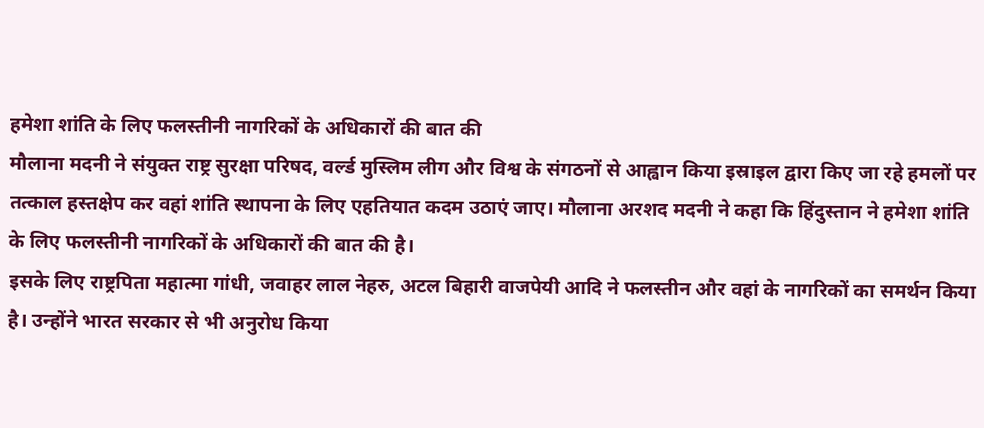हमेशा शांति के लिए फलस्तीनी नागरिकों के अधिकारों की बात की
मौलाना मदनी ने संयुक्त राष्ट्र सुरक्षा परिषद, वर्ल्ड मुस्लिम लीग और विश्व के संगठनों से आह्वान किया इस्राइल द्वारा किए जा रहे हमलों पर तत्काल हस्तक्षेप कर वहां शांति स्थापना के लिए एहतियात कदम उठाएं जाए। मौलाना अरशद मदनी ने कहा कि हिंदुस्तान ने हमेशा शांति के लिए फलस्तीनी नागरिकों के अधिकारों की बात की है।
इसके लिए राष्ट्रपिता महात्मा गांधी, जवाहर लाल नेहरु, अटल बिहारी वाजपेयी आदि ने फलस्तीन और वहां के नागरिकों का समर्थन किया है। उन्होंने भारत सरकार से भी अनुरोध किया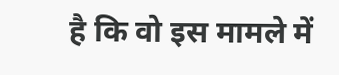है कि वो इस मामले में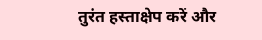तुरंत हस्ताक्षेप करें और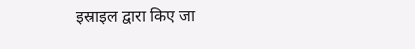इस्राइल द्वारा किए जा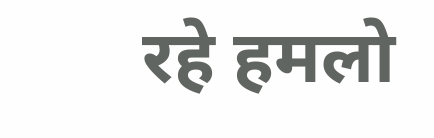रहे हमलो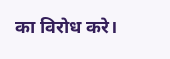का विरोध करे।